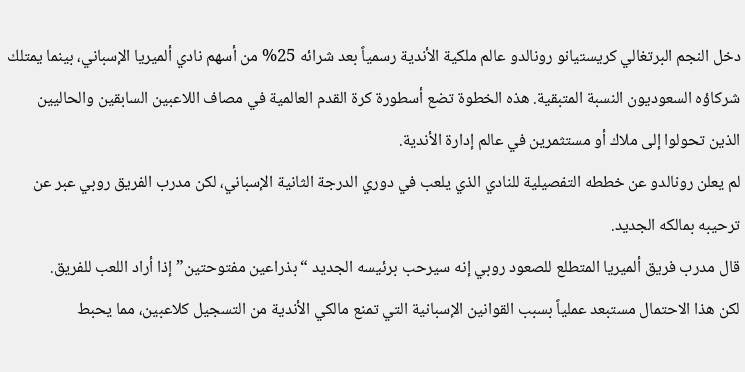دخل النجم البرتغالي كريستيانو رونالدو عالم ملكية الأندية رسمياً بعد شرائه 25% من أسهم نادي ألميريا الإسباني، بينما يمتلك شركاؤه السعوديون النسبة المتبقية. هذه الخطوة تضع أسطورة كرة القدم العالمية في مصاف اللاعبين السابقين والحاليين الذين تحولوا إلى ملاك أو مستثمرين في عالم إدارة الأندية.
لم يعلن رونالدو عن خططه التفصيلية للنادي الذي يلعب في دوري الدرجة الثانية الإسباني، لكن مدرب الفريق روبي عبر عن ترحيبه بمالكه الجديد.
قال مدرب فريق ألميريا المتطلع للصعود روبي إنه سيرحب برئيسه الجديد “بذراعين مفتوحتين” إذا أراد اللعب للفريق.
لكن هذا الاحتمال مستبعد عملياً بسبب القوانين الإسبانية التي تمنع مالكي الأندية من التسجيل كلاعبين، مما يحبط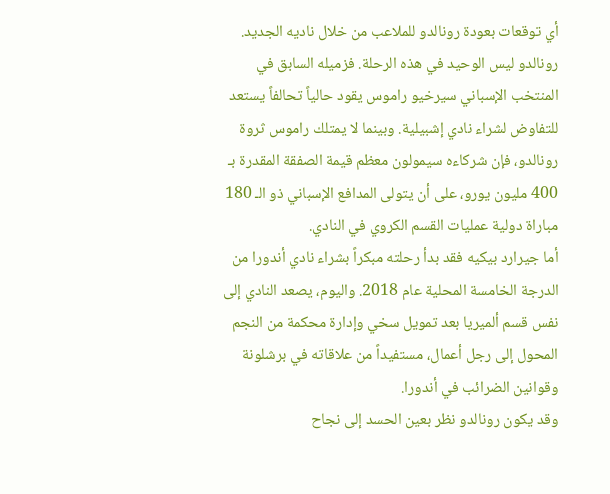أي توقعات بعودة رونالدو للملاعب من خلال ناديه الجديد.
رونالدو ليس الوحيد في هذه الرحلة. فزميله السابق في المنتخب الإسباني سيرخيو راموس يقود حالياً تحالفاً يستعد للتفاوض لشراء نادي إشبيلية. وبينما لا يمتلك راموس ثروة رونالدو، فإن شركاءه سيمولون معظم قيمة الصفقة المقدرة بـ 400 مليون يورو، على أن يتولى المدافع الإسباني ذو الـ 180 مباراة دولية عمليات القسم الكروي في النادي.
أما جيرارد بيكيه فقد بدأ رحلته مبكراً بشراء نادي أندورا من الدرجة الخامسة المحلية عام 2018. واليوم، يصعد النادي إلى نفس قسم ألميريا بعد تمويل سخي وإدارة محكمة من النجم المحول إلى رجل أعمال، مستفيداً من علاقاته في برشلونة وقوانين الضرائب في أندورا.
وقد يكون رونالدو نظر بعين الحسد إلى نجاح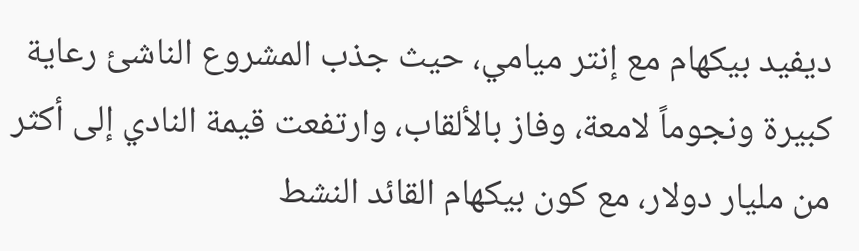ديفيد بيكهام مع إنتر ميامي، حيث جذب المشروع الناشئ رعاية كبيرة ونجوماً لامعة، وفاز بالألقاب، وارتفعت قيمة النادي إلى أكثر من مليار دولار، مع كون بيكهام القائد النشط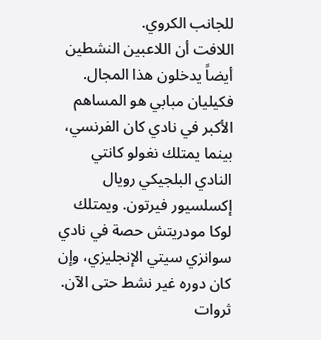للجانب الكروي.
اللافت أن اللاعبين النشطين أيضاً يدخلون هذا المجال. فكيليان مبابي هو المساهم الأكبر في نادي كان الفرنسي، بينما يمتلك نغولو كانتي النادي البلجيكي رويال إكسلسيور فيرتون. ويمتلك لوكا مودريتش حصة في نادي سوانزي سيتي الإنجليزي، وإن كان دوره غير نشط حتى الآن.
ثروات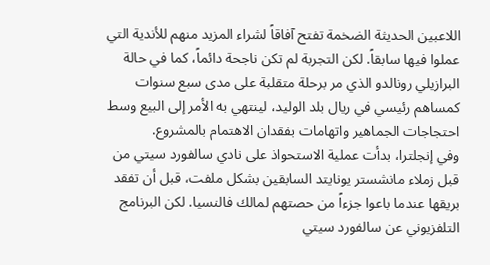اللاعبين الحديثة الضخمة تفتح آفاقاً لشراء المزيد منهم للأندية التي عملوا فيها سابقاً. لكن التجربة لم تكن ناجحة دائماً، كما في حالة البرازيلي رونالدو الذي مر برحلة متقلبة على مدى سبع سنوات كمساهم رئيسي في ريال بلد الوليد، لينتهي به الأمر إلى البيع وسط احتجاجات الجماهير واتهامات بفقدان الاهتمام بالمشروع.
وفي إنجلترا، بدأت عملية الاستحواذ على نادي سالفورد سيتي من قبل زملاء مانشستر يونايتد السابقين بشكل ملفت، قبل أن تفقد بريقها عندما باعوا جزءاً من حصتهم لمالك فالنسيا. لكن البرنامج التلفزيوني عن سالفورد سيتي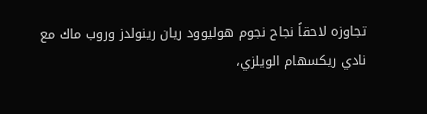تجاوزه لاحقاً نجاح نجوم هوليوود ريان رينولدز وروب ماك مع نادي ريكسهام الويلزي،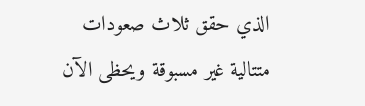الذي حقق ثلاث صعودات متتالية غير مسبوقة ويحظى الآن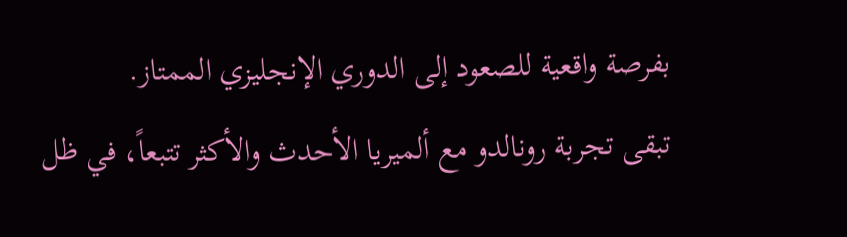بفرصة واقعية للصعود إلى الدوري الإنجليزي الممتاز.
تبقى تجربة رونالدو مع ألميريا الأحدث والأكثر تتبعاً، في ظل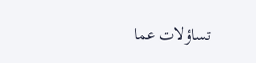تساؤلات عما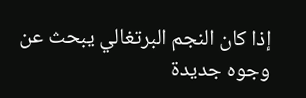إذا كان النجم البرتغالي يبحث عن وجوه جديدة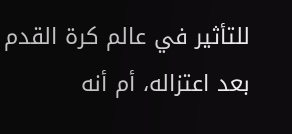للتأثير في عالم كرة القدم بعد اعتزاله، أم أنه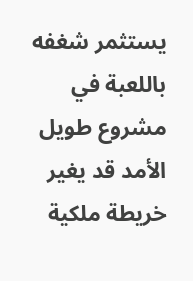يستثمر شغفه باللعبة في مشروع طويل الأمد قد يغير خريطة ملكية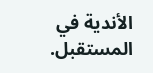الأندية في المستقبل.